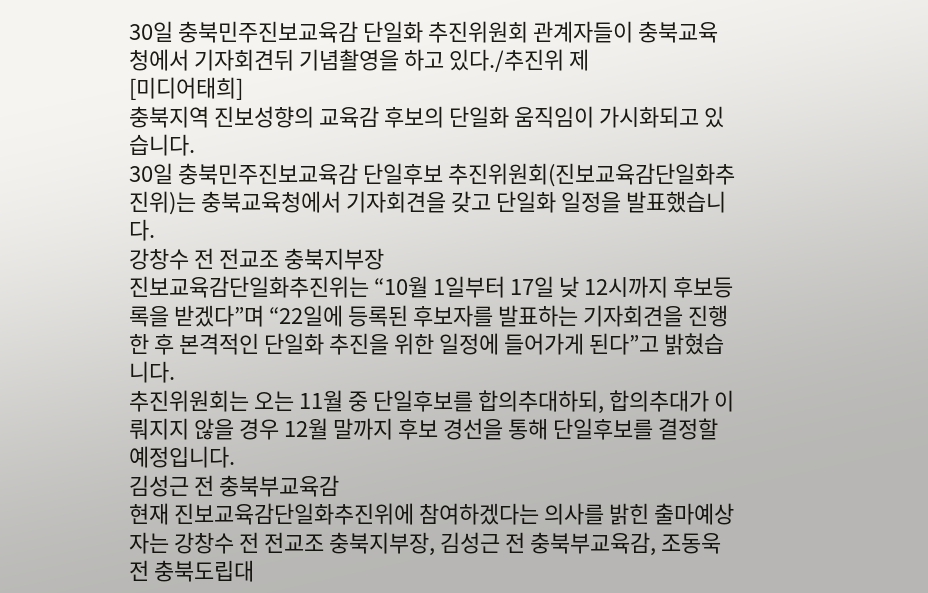30일 충북민주진보교육감 단일화 추진위원회 관계자들이 충북교육청에서 기자회견뒤 기념촬영을 하고 있다./추진위 제
[미디어태희]
충북지역 진보성향의 교육감 후보의 단일화 움직임이 가시화되고 있습니다.
30일 충북민주진보교육감 단일후보 추진위원회(진보교육감단일화추진위)는 충북교육청에서 기자회견을 갖고 단일화 일정을 발표했습니다.
강창수 전 전교조 충북지부장
진보교육감단일화추진위는 “10월 1일부터 17일 낮 12시까지 후보등록을 받겠다”며 “22일에 등록된 후보자를 발표하는 기자회견을 진행한 후 본격적인 단일화 추진을 위한 일정에 들어가게 된다”고 밝혔습니다.
추진위원회는 오는 11월 중 단일후보를 합의추대하되, 합의추대가 이뤄지지 않을 경우 12월 말까지 후보 경선을 통해 단일후보를 결정할 예정입니다.
김성근 전 충북부교육감
현재 진보교육감단일화추진위에 참여하겠다는 의사를 밝힌 출마예상자는 강창수 전 전교조 충북지부장, 김성근 전 충북부교육감, 조동욱 전 충북도립대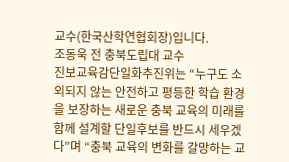교수(한국산학연협회장)입니다.
조동욱 전 충북도립대 교수
진보교육감단일화추진위는 “누구도 소외되지 않는 안전하고 평등한 학습 환경을 보장하는 새로운 충북 교육의 미래를 함께 설계할 단일후보를 반드시 세우겠다”며 “충북 교육의 변화를 갈망하는 교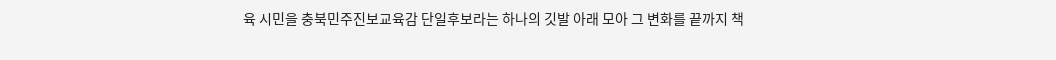육 시민을 충북민주진보교육감 단일후보라는 하나의 깃발 아래 모아 그 변화를 끝까지 책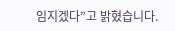임지겠다”고 밝혔습니다.